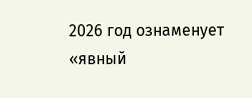2026 год ознаменует «явный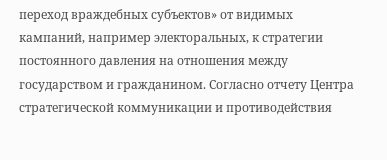переход враждебных субъектов» от видимых кампаний, например электоральных, к стратегии постоянного давления на отношения между государством и гражданином. Согласно отчету Центра стратегической коммуникации и противодействия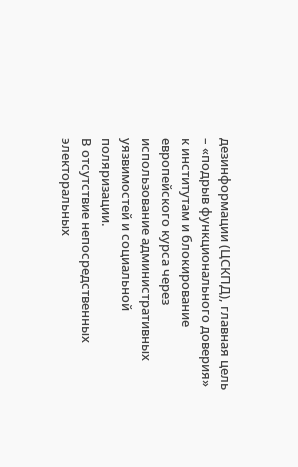дезинформации (ЦСКПД), главная цель – «подрыв функционального доверия» к институтам и блокирование европейского курса через использование административных уязвимостей и социальной поляризации.
В отсутствие непосредственных электоральных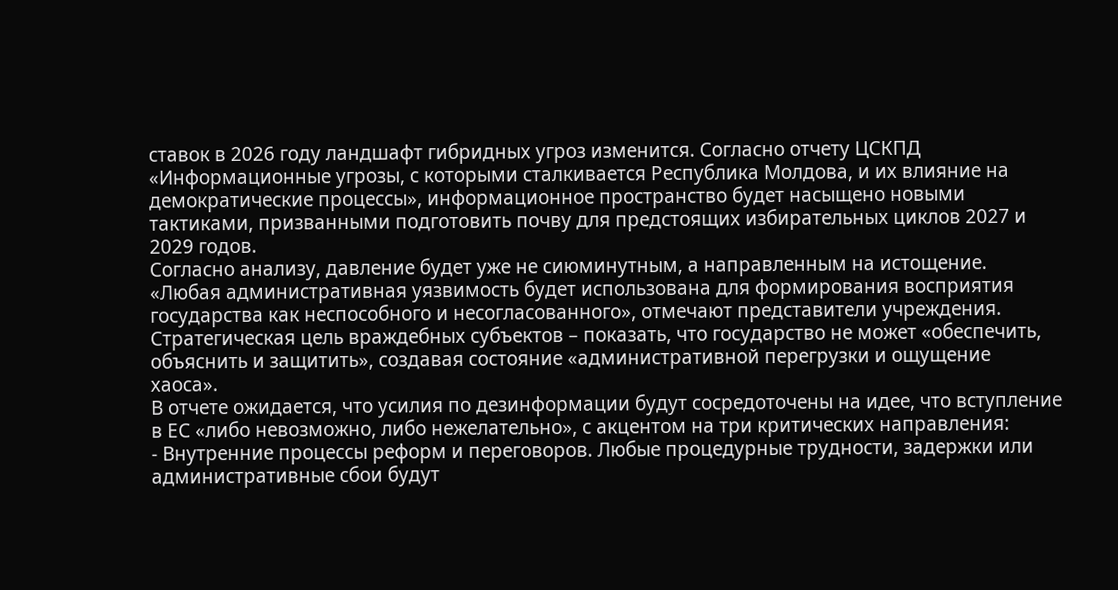ставок в 2026 году ландшафт гибридных угроз изменится. Согласно отчету ЦСКПД «Информационные угрозы, с которыми сталкивается Республика Молдова, и их влияние на демократические процессы», информационное пространство будет насыщено новыми тактиками, призванными подготовить почву для предстоящих избирательных циклов 2027 и 2029 годов.
Согласно анализу, давление будет уже не сиюминутным, а направленным на истощение. «Любая административная уязвимость будет использована для формирования восприятия государства как неспособного и несогласованного», отмечают представители учреждения. Стратегическая цель враждебных субъектов – показать, что государство не может «обеспечить, объяснить и защитить», создавая состояние «административной перегрузки и ощущение хаоса».
В отчете ожидается, что усилия по дезинформации будут сосредоточены на идее, что вступление в ЕС «либо невозможно, либо нежелательно», с акцентом на три критических направления:
- Внутренние процессы реформ и переговоров. Любые процедурные трудности, задержки или административные сбои будут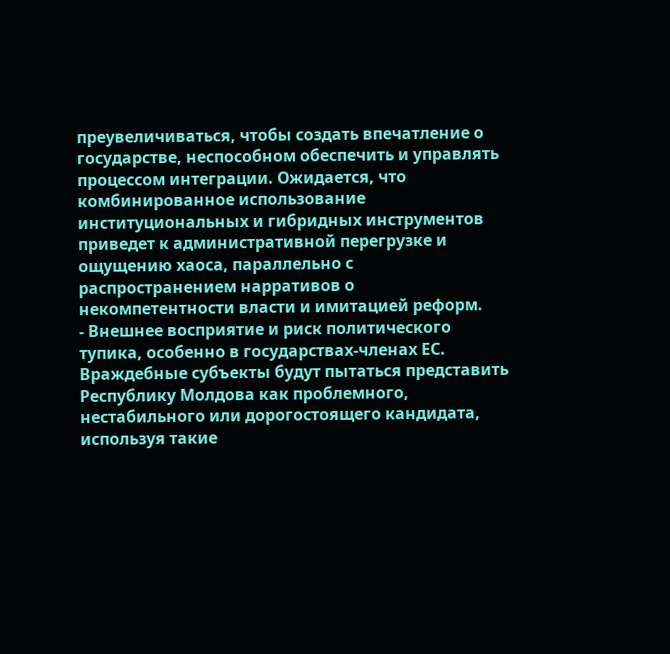преувеличиваться, чтобы создать впечатление о государстве, неспособном обеспечить и управлять процессом интеграции. Ожидается, что комбинированное использование институциональных и гибридных инструментов приведет к административной перегрузке и ощущению хаоса, параллельно с распространением нарративов о некомпетентности власти и имитацией реформ.
- Внешнее восприятие и риск политического тупика, особенно в государствах-членах ЕС. Враждебные субъекты будут пытаться представить Республику Молдова как проблемного, нестабильного или дорогостоящего кандидата, используя такие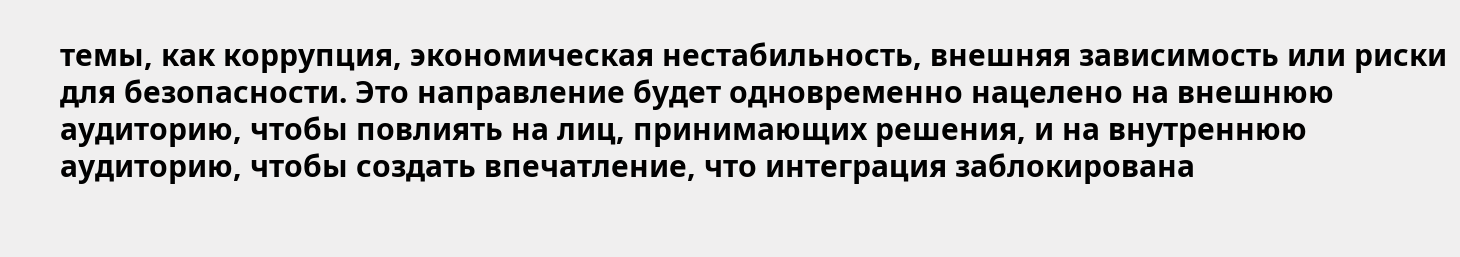темы, как коррупция, экономическая нестабильность, внешняя зависимость или риски для безопасности. Это направление будет одновременно нацелено на внешнюю аудиторию, чтобы повлиять на лиц, принимающих решения, и на внутреннюю аудиторию, чтобы создать впечатление, что интеграция заблокирована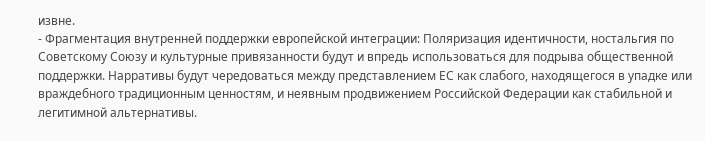извне.
- Фрагментация внутренней поддержки европейской интеграции: Поляризация идентичности, ностальгия по Советскому Союзу и культурные привязанности будут и впредь использоваться для подрыва общественной поддержки. Нарративы будут чередоваться между представлением ЕС как слабого, находящегося в упадке или враждебного традиционным ценностям, и неявным продвижением Российской Федерации как стабильной и легитимной альтернативы.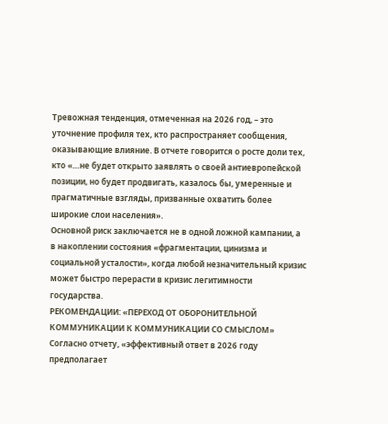Тревожная тенденция, отмеченная на 2026 год, – это уточнение профиля тех, кто распространяет сообщения, оказывающие влияние. В отчете говорится о росте доли тех, кто «…не будет открыто заявлять о своей антиевропейской позиции, но будет продвигать, казалось бы, умеренные и прагматичные взгляды, призванные охватить более широкие слои населения».
Основной риск заключается не в одной ложной кампании, а в накоплении состояния «фрагментации, цинизма и социальной усталости», когда любой незначительный кризис может быстро перерасти в кризис легитимности государства.
РЕКОМЕНДАЦИИ: «ПЕРЕХОД ОТ ОБОРОНИТЕЛЬНОЙ КОММУНИКАЦИИ К КОММУНИКАЦИИ СО СМЫСЛОМ»
Согласно отчету, «эффективный ответ в 2026 году предполагает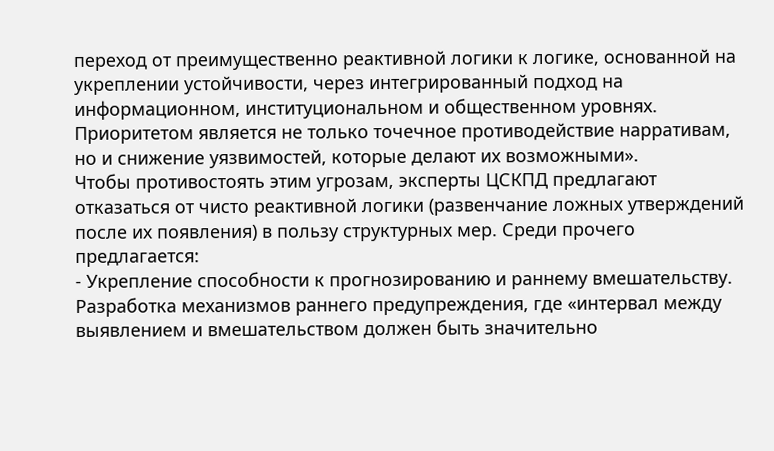переход от преимущественно реактивной логики к логике, основанной на укреплении устойчивости, через интегрированный подход на информационном, институциональном и общественном уровнях. Приоритетом является не только точечное противодействие нарративам, но и снижение уязвимостей, которые делают их возможными».
Чтобы противостоять этим угрозам, эксперты ЦСКПД предлагают отказаться от чисто реактивной логики (развенчание ложных утверждений после их появления) в пользу структурных мер. Среди прочего предлагается:
- Укрепление способности к прогнозированию и раннему вмешательству. Разработка механизмов раннего предупреждения, где «интервал между выявлением и вмешательством должен быть значительно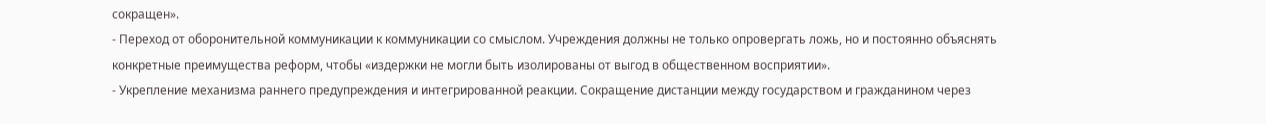сокращен».
- Переход от оборонительной коммуникации к коммуникации со смыслом. Учреждения должны не только опровергать ложь, но и постоянно объяснять конкретные преимущества реформ, чтобы «издержки не могли быть изолированы от выгод в общественном восприятии».
- Укрепление механизма раннего предупреждения и интегрированной реакции. Сокращение дистанции между государством и гражданином через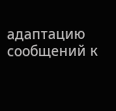адаптацию сообщений к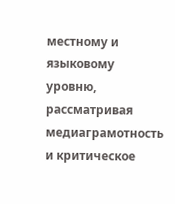местному и языковому уровню, рассматривая медиаграмотность и критическое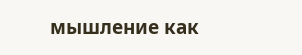мышление как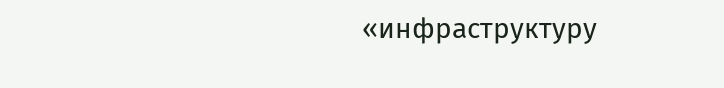«инфраструктуру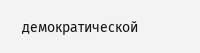демократической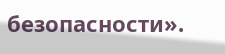безопасности».